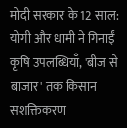मोदी सरकार के 12 साल: योगी और धामी ने गिनाईं कृषि उपलब्धियाँ, 'बीज से बाजार' तक किसान सशक्तिकरण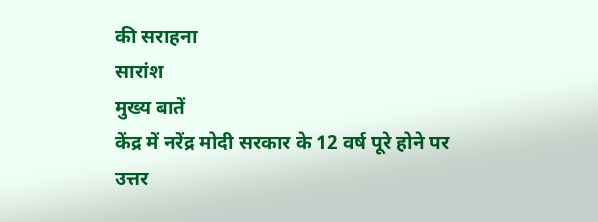की सराहना
सारांश
मुख्य बातें
केंद्र में नरेंद्र मोदी सरकार के 12 वर्ष पूरे होने पर उत्तर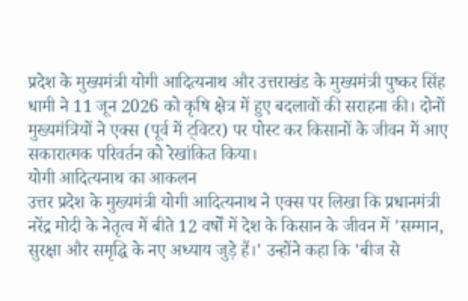प्रदेश के मुख्यमंत्री योगी आदित्यनाथ और उत्तराखंड के मुख्यमंत्री पुष्कर सिंह धामी ने 11 जून 2026 को कृषि क्षेत्र में हुए बदलावों की सराहना की। दोनों मुख्यमंत्रियों ने एक्स (पूर्व में ट्विटर) पर पोस्ट कर किसानों के जीवन में आए सकारात्मक परिवर्तन को रेखांकित किया।
योगी आदित्यनाथ का आकलन
उत्तर प्रदेश के मुख्यमंत्री योगी आदित्यनाथ ने एक्स पर लिखा कि प्रधानमंत्री नरेंद्र मोदी के नेतृत्व में बीते 12 वर्षों में देश के किसान के जीवन में 'सम्मान, सुरक्षा और समृद्धि के नए अध्याय जुड़े हैं।' उन्होंने कहा कि 'बीज से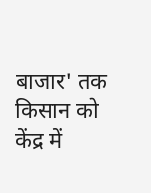बाजार' तक किसान को केंद्र में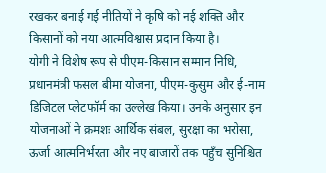रखकर बनाई गई नीतियों ने कृषि को नई शक्ति और किसानों को नया आत्मविश्वास प्रदान किया है।
योगी ने विशेष रूप से पीएम-किसान सम्मान निधि, प्रधानमंत्री फसल बीमा योजना, पीएम-कुसुम और ई-नाम डिजिटल प्लेटफॉर्म का उल्लेख किया। उनके अनुसार इन योजनाओं ने क्रमशः आर्थिक संबल, सुरक्षा का भरोसा, ऊर्जा आत्मनिर्भरता और नए बाजारों तक पहुँच सुनिश्चित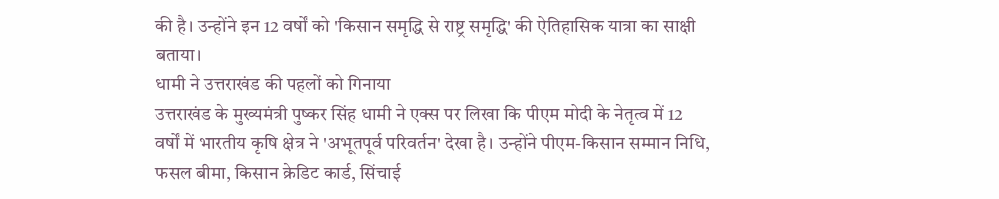की है। उन्होंने इन 12 वर्षों को 'किसान समृद्धि से राष्ट्र समृद्धि' की ऐतिहासिक यात्रा का साक्षी बताया।
धामी ने उत्तराखंड की पहलों को गिनाया
उत्तराखंड के मुख्यमंत्री पुष्कर सिंह धामी ने एक्स पर लिखा कि पीएम मोदी के नेतृत्व में 12 वर्षों में भारतीय कृषि क्षेत्र ने 'अभूतपूर्व परिवर्तन' देखा है। उन्होंने पीएम-किसान सम्मान निधि, फसल बीमा, किसान क्रेडिट कार्ड, सिंचाई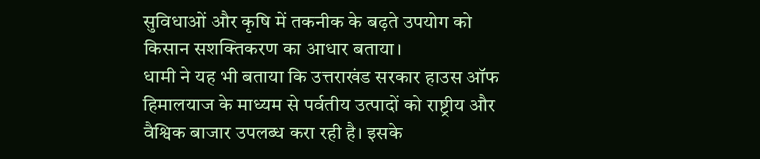सुविधाओं और कृषि में तकनीक के बढ़ते उपयोग को किसान सशक्तिकरण का आधार बताया।
धामी ने यह भी बताया कि उत्तराखंड सरकार हाउस ऑफ हिमालयाज के माध्यम से पर्वतीय उत्पादों को राष्ट्रीय और वैश्विक बाजार उपलब्ध करा रही है। इसके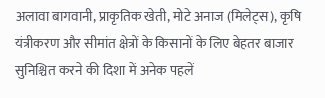अलावा बागवानी, प्राकृतिक खेती, मोटे अनाज (मिलेट्स), कृषि यंत्रीकरण और सीमांत क्षेत्रों के किसानों के लिए बेहतर बाजार सुनिश्चित करने की दिशा में अनेक पहलें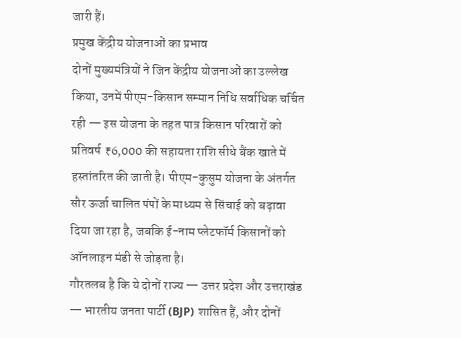जारी हैं।
प्रमुख केंद्रीय योजनाओं का प्रभाव
दोनों मुख्यमंत्रियों ने जिन केंद्रीय योजनाओं का उल्लेख किया, उनमें पीएम-किसान सम्मान निधि सर्वाधिक चर्चित रही — इस योजना के तहत पात्र किसान परिवारों को प्रतिवर्ष ₹6,000 की सहायता राशि सीधे बैंक खाते में हस्तांतरित की जाती है। पीएम-कुसुम योजना के अंतर्गत सौर ऊर्जा चालित पंपों के माध्यम से सिंचाई को बढ़ावा दिया जा रहा है, जबकि ई-नाम प्लेटफॉर्म किसानों को ऑनलाइन मंडी से जोड़ता है।
गौरतलब है कि ये दोनों राज्य — उत्तर प्रदेश और उत्तराखंड — भारतीय जनता पार्टी (BJP) शासित हैं, और दोनों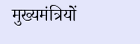मुख्यमंत्रियों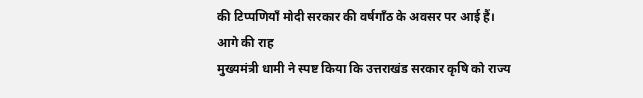की टिप्पणियाँ मोदी सरकार की वर्षगाँठ के अवसर पर आई हैं।
आगे की राह
मुख्यमंत्री धामी ने स्पष्ट किया कि उत्तराखंड सरकार कृषि को राज्य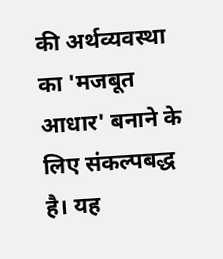की अर्थव्यवस्था का 'मजबूत आधार' बनाने के लिए संकल्पबद्ध है। यह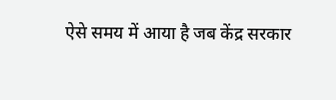ऐसे समय में आया है जब केंद्र सरकार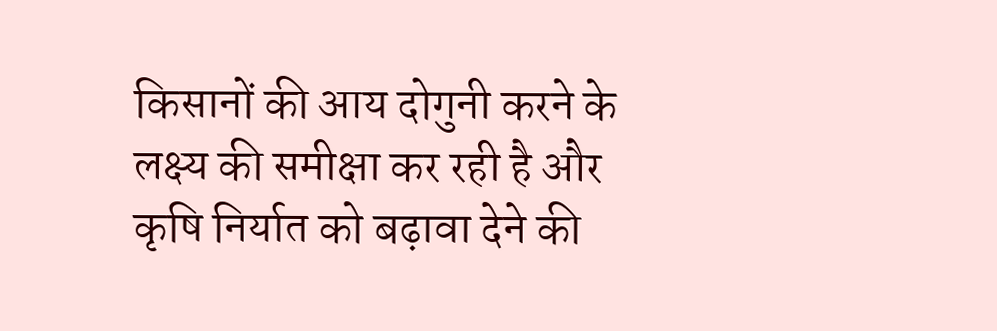किसानों की आय दोगुनी करने के लक्ष्य की समीक्षा कर रही है और कृषि निर्यात को बढ़ावा देने की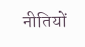नीतियों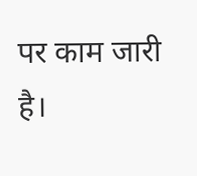पर काम जारी है।